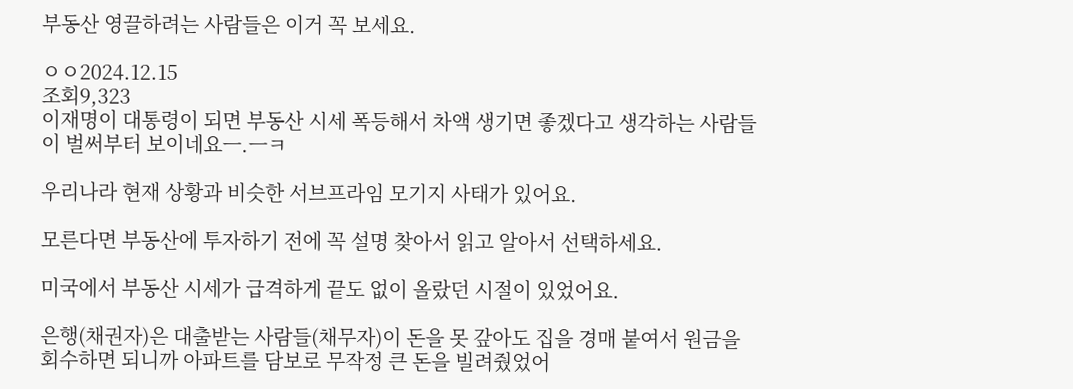부동산 영끌하려는 사람들은 이거 꼭 보세요.

ㅇㅇ2024.12.15
조회9,323
이재명이 대통령이 되면 부동산 시세 폭등해서 차액 생기면 좋겠다고 생각하는 사람들이 벌써부터 보이네요ㅡ.ㅡㅋ

우리나라 현재 상황과 비슷한 서브프라임 모기지 사태가 있어요.

모른다면 부동산에 투자하기 전에 꼭 설명 찾아서 읽고 알아서 선택하세요.

미국에서 부동산 시세가 급격하게 끝도 없이 올랐던 시절이 있었어요.

은행(채권자)은 대출받는 사람들(채무자)이 돈을 못 갚아도 집을 경매 붙여서 원금을 회수하면 되니까 아파트를 담보로 무작정 큰 돈을 빌려줬었어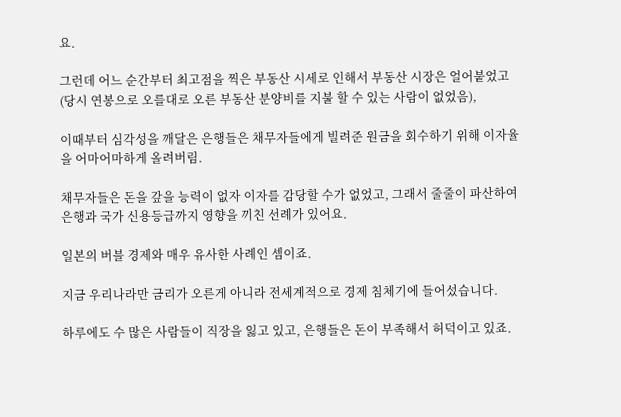요.

그런데 어느 순간부터 최고점을 찍은 부동산 시세로 인해서 부동산 시장은 얼어붙었고 (당시 연봉으로 오를대로 오른 부동산 분양비를 지불 할 수 있는 사람이 없었음),

이때부터 심각성을 깨달은 은행들은 채무자들에게 빌려준 원금을 회수하기 위해 이자율을 어마어마하게 올려버림.

채무자들은 돈을 갚을 능력이 없자 이자를 감당할 수가 없었고, 그래서 줄줄이 파산하여 은행과 국가 신용등급까지 영향을 끼친 선례가 있어요.

일본의 버블 경제와 매우 유사한 사례인 셈이죠.

지금 우리나라만 금리가 오른게 아니라 전세계적으로 경제 침체기에 들어섰습니다.

하루에도 수 많은 사람들이 직장을 잃고 있고, 은행들은 돈이 부족해서 허덕이고 있죠.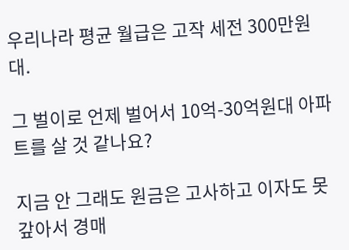우리나라 평균 월급은 고작 세전 300만원대.

그 벌이로 언제 벌어서 10억-30억원대 아파트를 살 것 같나요?

지금 안 그래도 원금은 고사하고 이자도 못 갚아서 경매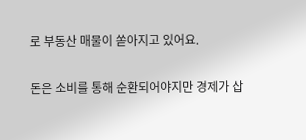로 부동산 매물이 쏟아지고 있어요.

돈은 소비를 통해 순환되어야지만 경제가 삽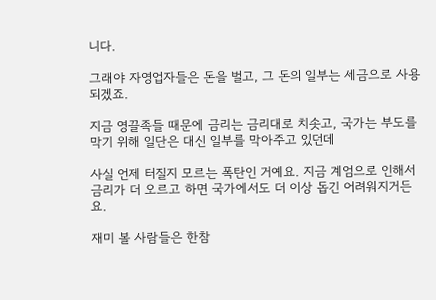니다.

그래야 자영업자들은 돈을 벌고, 그 돈의 일부는 세금으로 사용되겠죠.

지금 영끌족들 때문에 금리는 금리대로 치솟고, 국가는 부도를 막기 위해 일단은 대신 일부를 막아주고 있던데

사실 언제 터질지 모르는 폭탄인 거예요. 지금 계엄으로 인해서 금리가 더 오르고 하면 국가에서도 더 이상 돕긴 어려워지거든요.

재미 볼 사람들은 한참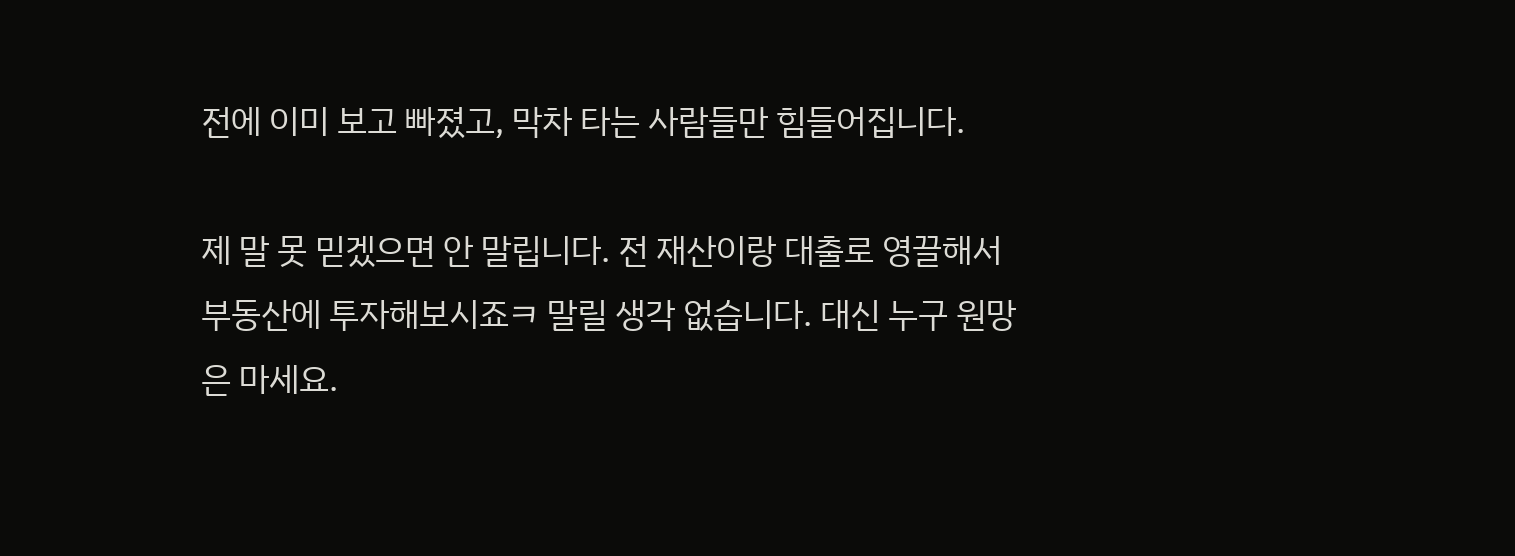전에 이미 보고 빠졌고, 막차 타는 사람들만 힘들어집니다.

제 말 못 믿겠으면 안 말립니다. 전 재산이랑 대출로 영끌해서 부동산에 투자해보시죠ㅋ 말릴 생각 없습니다. 대신 누구 원망은 마세요.